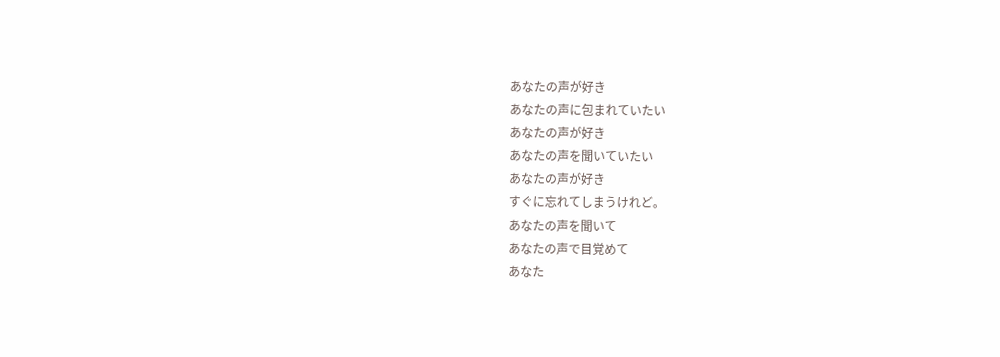あなたの声が好き
あなたの声に包まれていたい
あなたの声が好き
あなたの声を聞いていたい
あなたの声が好き
すぐに忘れてしまうけれど。
あなたの声を聞いて
あなたの声で目覚めて
あなた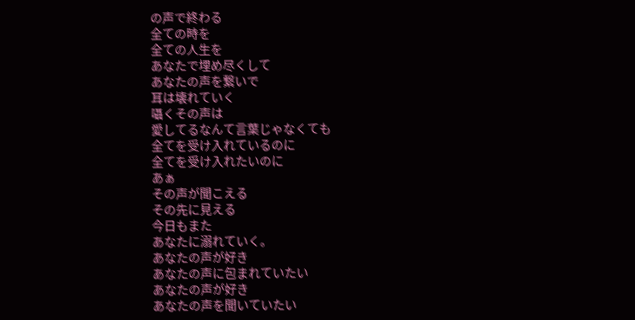の声で終わる
全ての時を
全ての人生を
あなたで埋め尽くして
あなたの声を繋いで
耳は壊れていく
囁くその声は
愛してるなんて言葉じゃなくても
全てを受け入れているのに
全てを受け入れたいのに
あぁ
その声が聞こえる
その先に見える
今日もまた
あなたに溺れていく。
あなたの声が好き
あなたの声に包まれていたい
あなたの声が好き
あなたの声を聞いていたい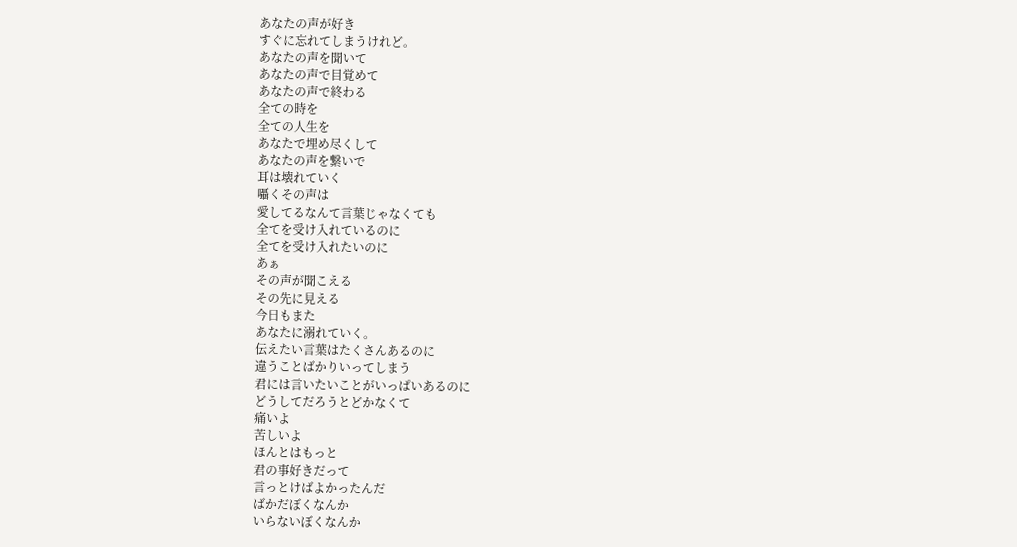あなたの声が好き
すぐに忘れてしまうけれど。
あなたの声を聞いて
あなたの声で目覚めて
あなたの声で終わる
全ての時を
全ての人生を
あなたで埋め尽くして
あなたの声を繋いで
耳は壊れていく
囁くその声は
愛してるなんて言葉じゃなくても
全てを受け入れているのに
全てを受け入れたいのに
あぁ
その声が聞こえる
その先に見える
今日もまた
あなたに溺れていく。
伝えたい言葉はたくさんあるのに
違うことばかりいってしまう
君には言いたいことがいっぱいあるのに
どうしてだろうとどかなくて
痛いよ
苦しいよ
ほんとはもっと
君の事好きだって
言っとけばよかったんだ
ばかだぼくなんか
いらないぼくなんか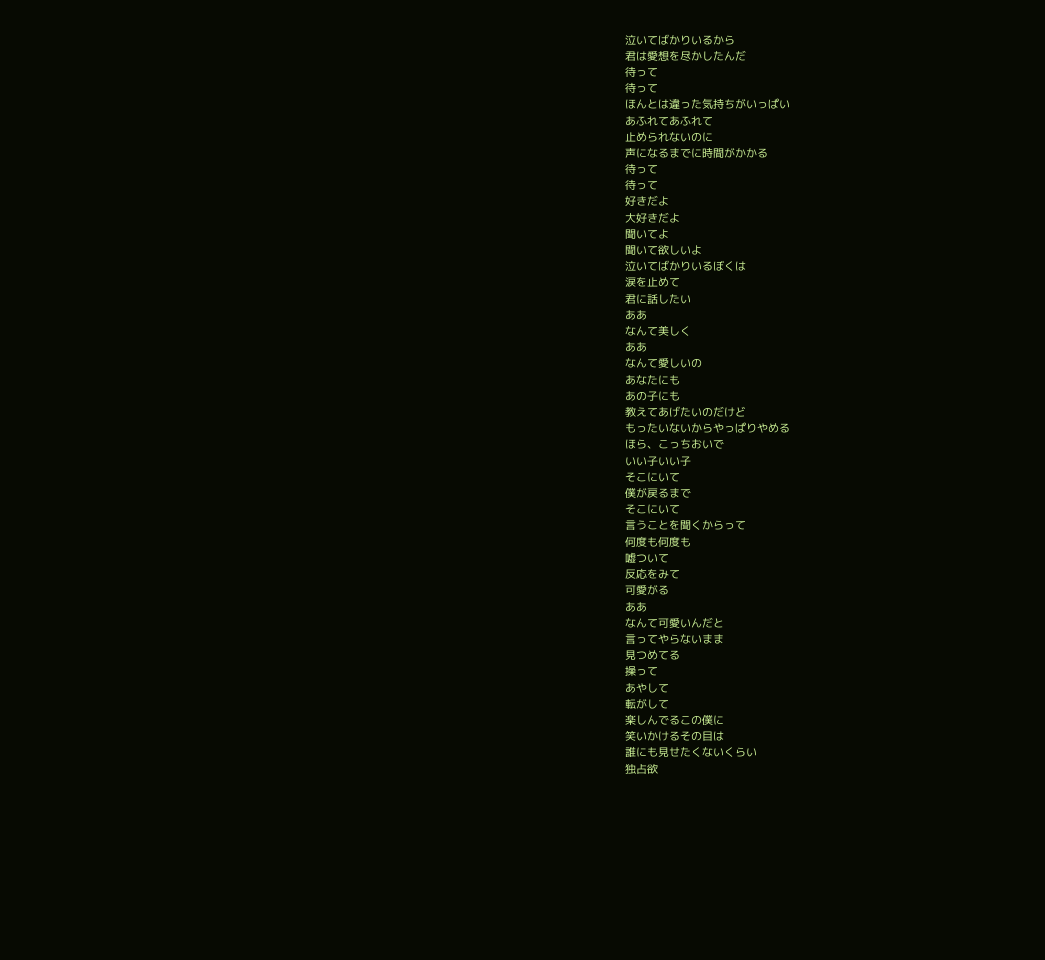泣いてばかりいるから
君は愛想を尽かしたんだ
待って
待って
ほんとは違った気持ちがいっぱい
あふれてあふれて
止められないのに
声になるまでに時間がかかる
待って
待って
好きだよ
大好きだよ
聞いてよ
聞いて欲しいよ
泣いてばかりいるぼくは
涙を止めて
君に話したい
ああ
なんて美しく
ああ
なんて愛しいの
あなたにも
あの子にも
教えてあげたいのだけど
もったいないからやっぱりやめる
ほら、こっちおいで
いい子いい子
そこにいて
僕が戻るまで
そこにいて
言うことを聞くからって
何度も何度も
嘘ついて
反応をみて
可愛がる
ああ
なんて可愛いんだと
言ってやらないまま
見つめてる
操って
あやして
転がして
楽しんでるこの僕に
笑いかけるその目は
誰にも見せたくないくらい
独占欲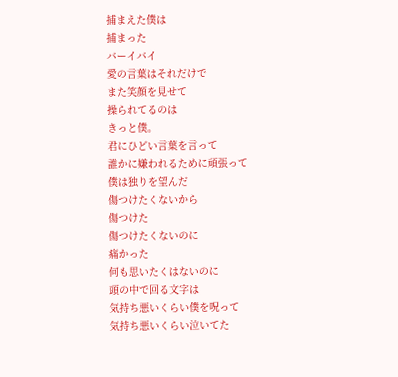捕まえた僕は
捕まった
バーイバイ
愛の言葉はそれだけで
また笑顔を見せて
操られてるのは
きっと僕。
君にひどい言葉を言って
誰かに嫌われるために頑張って
僕は独りを望んだ
傷つけたくないから
傷つけた
傷つけたくないのに
痛かった
何も思いたくはないのに
頭の中で回る文字は
気持ち悪いくらい僕を呪って
気持ち悪いくらい泣いてた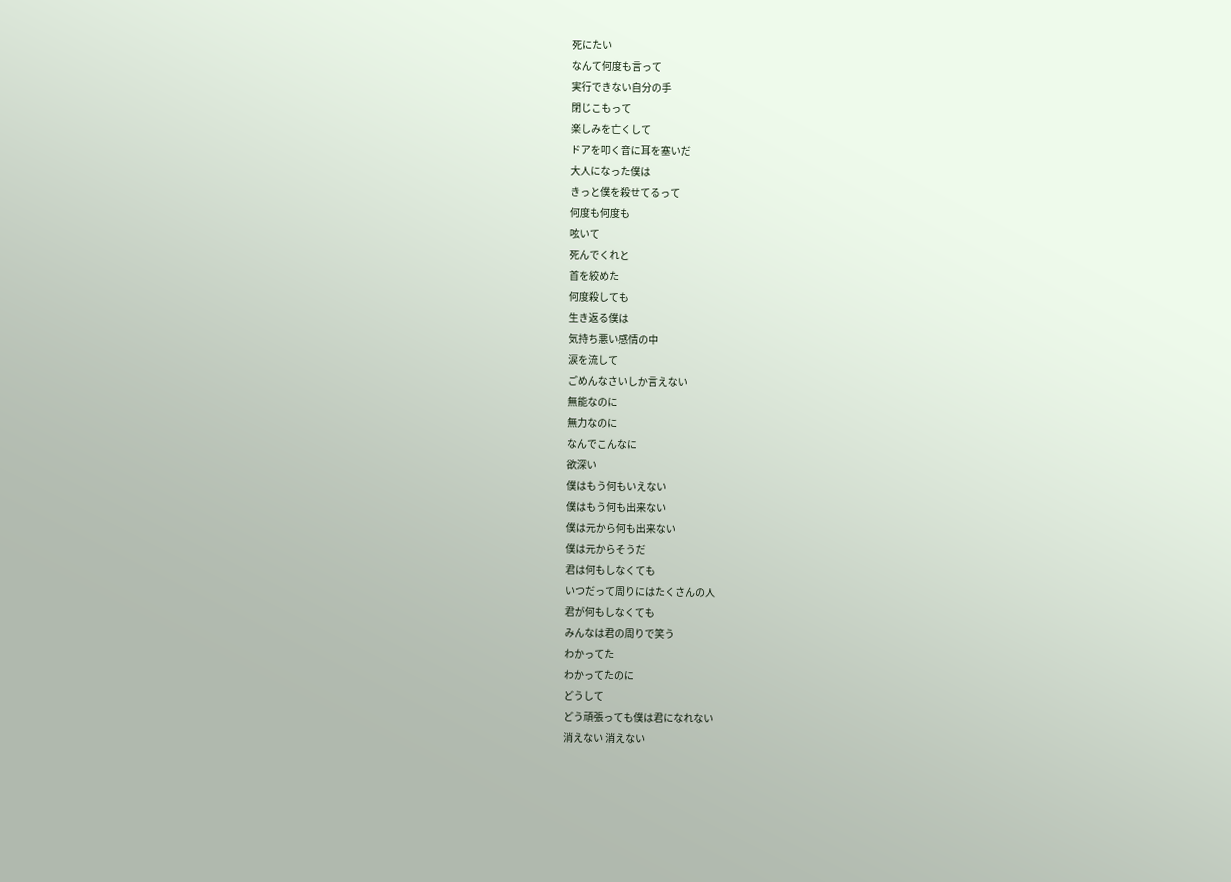死にたい
なんて何度も言って
実行できない自分の手
閉じこもって
楽しみを亡くして
ドアを叩く音に耳を塞いだ
大人になった僕は
きっと僕を殺せてるって
何度も何度も
呟いて
死んでくれと
首を絞めた
何度殺しても
生き返る僕は
気持ち悪い感情の中
涙を流して
ごめんなさいしか言えない
無能なのに
無力なのに
なんでこんなに
欲深い
僕はもう何もいえない
僕はもう何も出来ない
僕は元から何も出来ない
僕は元からそうだ
君は何もしなくても
いつだって周りにはたくさんの人
君が何もしなくても
みんなは君の周りで笑う
わかってた
わかってたのに
どうして
どう頑張っても僕は君になれない
消えない 消えない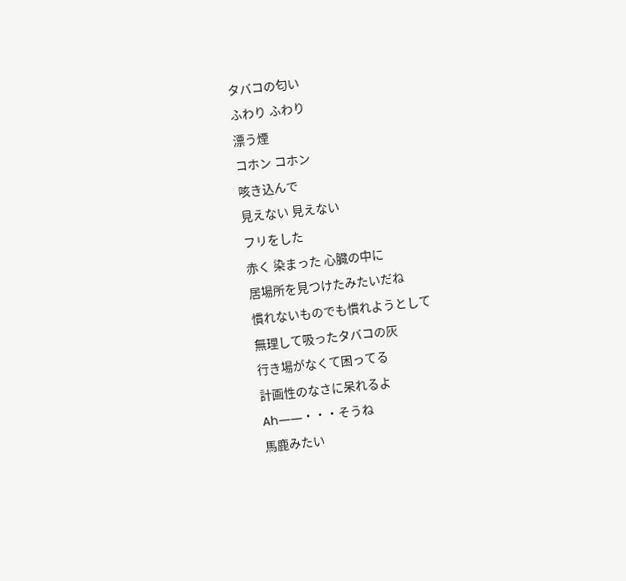タバコの匂い
ふわり ふわり
漂う煙
コホン コホン
咳き込んで
見えない 見えない
フリをした
赤く 染まった 心臓の中に
居場所を見つけたみたいだね
慣れないものでも慣れようとして
無理して吸ったタバコの灰
行き場がなくて困ってる
計画性のなさに呆れるよ
Ah――・・・そうね
馬鹿みたい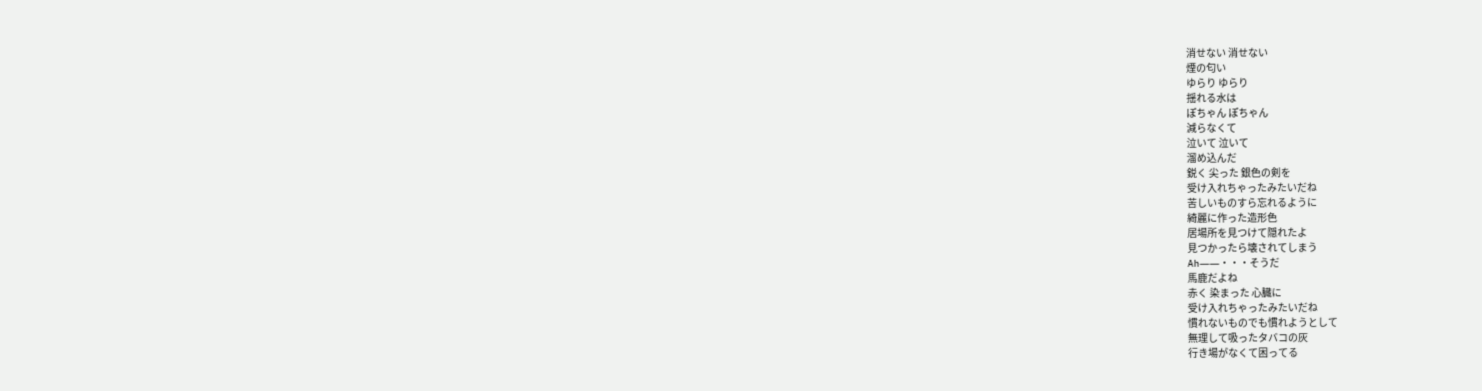消せない 消せない
煙の匂い
ゆらり ゆらり
揺れる水は
ぽちゃん ぽちゃん
減らなくて
泣いて 泣いて
溜め込んだ
鋭く 尖った 銀色の剣を
受け入れちゃったみたいだね
苦しいものすら忘れるように
綺麗に作った造形色
居場所を見つけて隠れたよ
見つかったら壊されてしまう
Ah――・・・そうだ
馬鹿だよね
赤く 染まった 心臓に
受け入れちゃったみたいだね
慣れないものでも慣れようとして
無理して吸ったタバコの灰
行き場がなくて困ってる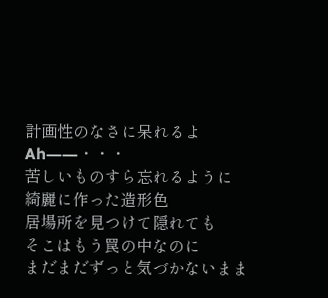計画性のなさに呆れるよ
Ah――・・・
苦しいものすら忘れるように
綺麗に作った造形色
居場所を見つけて隠れても
そこはもう罠の中なのに
まだまだずっと気づかないまま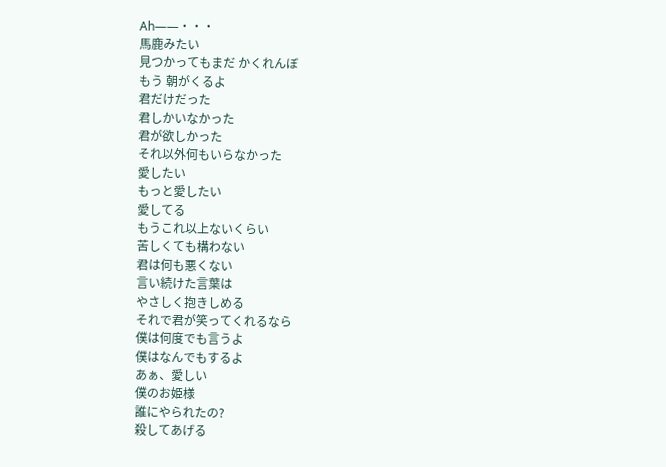Ah――・・・
馬鹿みたい
見つかってもまだ かくれんぼ
もう 朝がくるよ
君だけだった
君しかいなかった
君が欲しかった
それ以外何もいらなかった
愛したい
もっと愛したい
愛してる
もうこれ以上ないくらい
苦しくても構わない
君は何も悪くない
言い続けた言葉は
やさしく抱きしめる
それで君が笑ってくれるなら
僕は何度でも言うよ
僕はなんでもするよ
あぁ、愛しい
僕のお姫様
誰にやられたの?
殺してあげる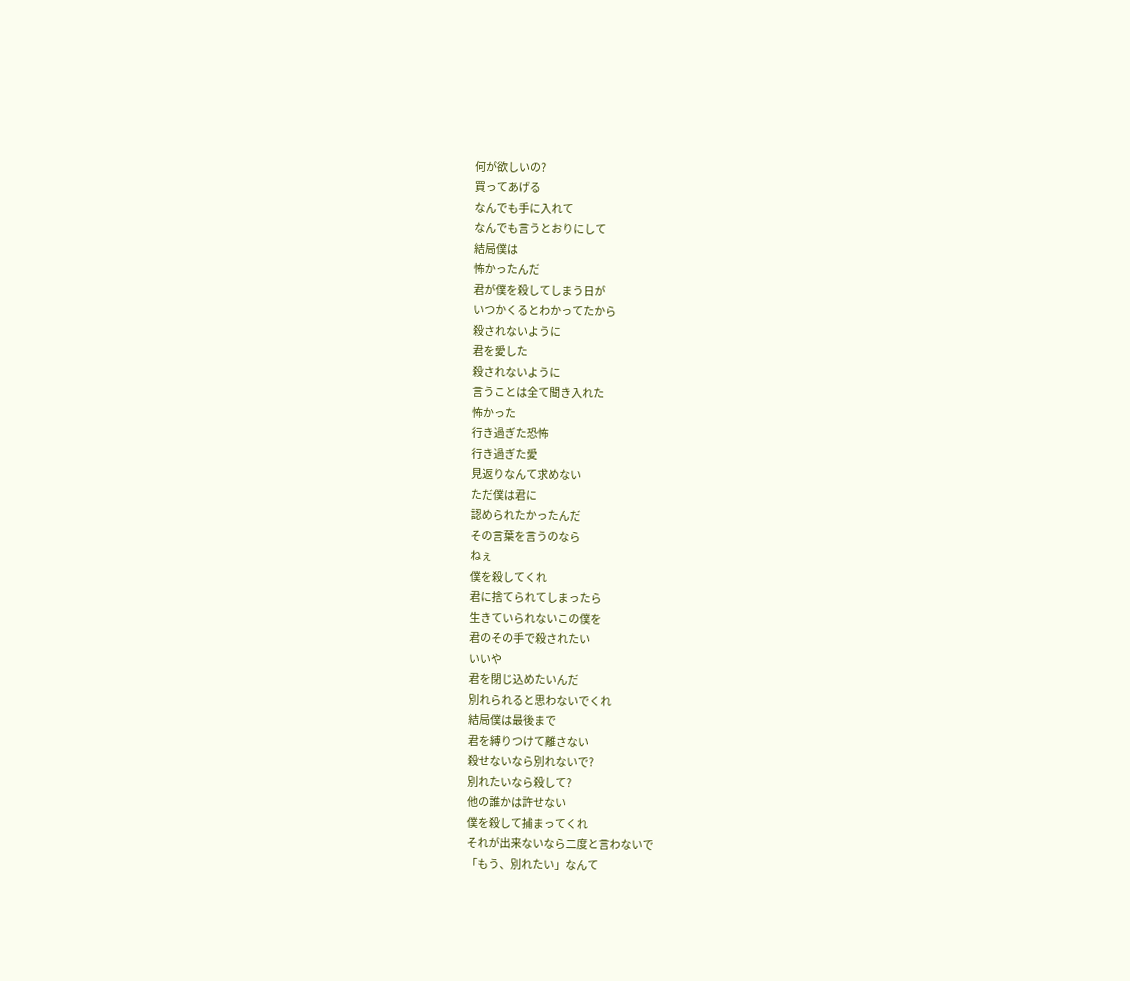何が欲しいの?
買ってあげる
なんでも手に入れて
なんでも言うとおりにして
結局僕は
怖かったんだ
君が僕を殺してしまう日が
いつかくるとわかってたから
殺されないように
君を愛した
殺されないように
言うことは全て聞き入れた
怖かった
行き過ぎた恐怖
行き過ぎた愛
見返りなんて求めない
ただ僕は君に
認められたかったんだ
その言葉を言うのなら
ねぇ
僕を殺してくれ
君に捨てられてしまったら
生きていられないこの僕を
君のその手で殺されたい
いいや
君を閉じ込めたいんだ
別れられると思わないでくれ
結局僕は最後まで
君を縛りつけて離さない
殺せないなら別れないで?
別れたいなら殺して?
他の誰かは許せない
僕を殺して捕まってくれ
それが出来ないなら二度と言わないで
「もう、別れたい」なんて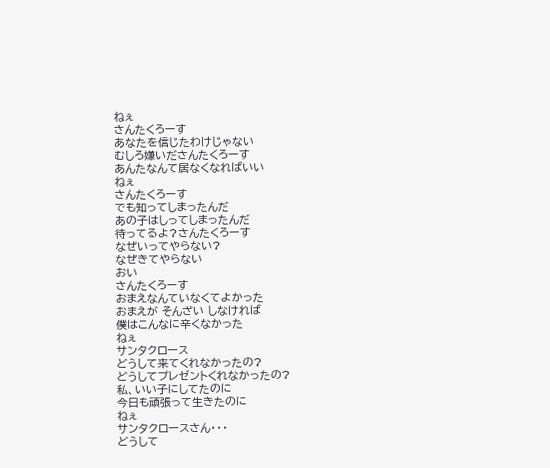ねぇ
さんたくろーす
あなたを信じたわけじゃない
むしろ嫌いださんたくろーす
あんたなんて居なくなればいい
ねぇ
さんたくろーす
でも知ってしまったんだ
あの子はしってしまったんだ
待ってるよ?さんたくろーす
なぜいってやらない?
なぜきてやらない
おい
さんたくろーす
おまえなんていなくてよかった
おまえが そんざい しなければ
僕はこんなに辛くなかった
ねぇ
サンタクロース
どうして来てくれなかったの?
どうしてプレゼントくれなかったの?
私、いい子にしてたのに
今日も頑張って生きたのに
ねぇ
サンタクロースさん・・・
どうして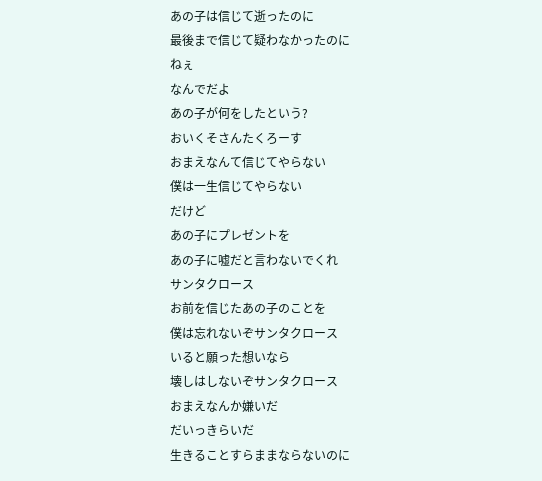あの子は信じて逝ったのに
最後まで信じて疑わなかったのに
ねぇ
なんでだよ
あの子が何をしたという?
おいくそさんたくろーす
おまえなんて信じてやらない
僕は一生信じてやらない
だけど
あの子にプレゼントを
あの子に嘘だと言わないでくれ
サンタクロース
お前を信じたあの子のことを
僕は忘れないぞサンタクロース
いると願った想いなら
壊しはしないぞサンタクロース
おまえなんか嫌いだ
だいっきらいだ
生きることすらままならないのに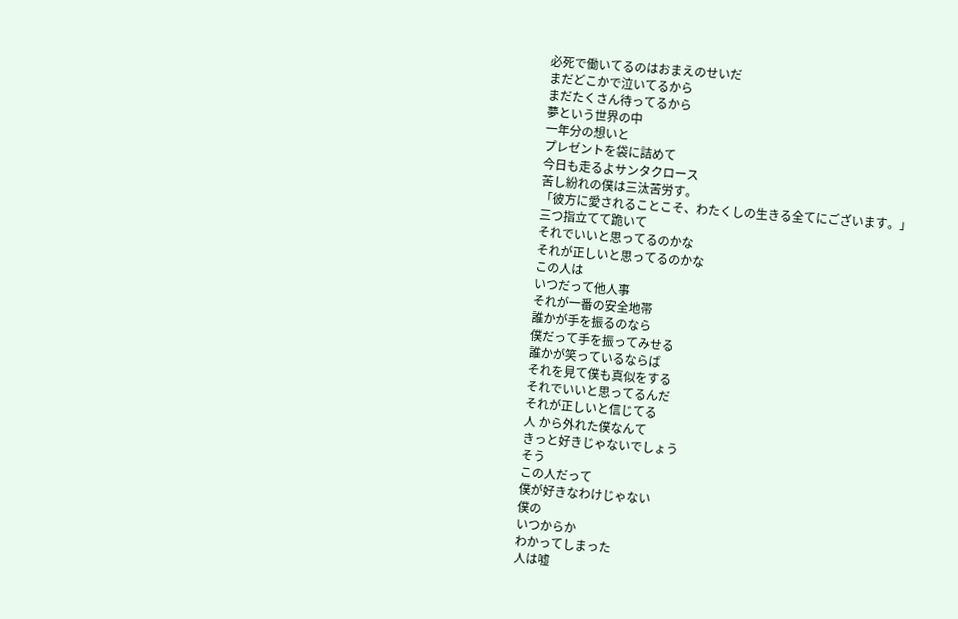必死で働いてるのはおまえのせいだ
まだどこかで泣いてるから
まだたくさん待ってるから
夢という世界の中
一年分の想いと
プレゼントを袋に詰めて
今日も走るよサンタクロース
苦し紛れの僕は三汰苦労す。
「彼方に愛されることこそ、わたくしの生きる全てにございます。」
三つ指立てて跪いて
それでいいと思ってるのかな
それが正しいと思ってるのかな
この人は
いつだって他人事
それが一番の安全地帯
誰かが手を振るのなら
僕だって手を振ってみせる
誰かが笑っているならば
それを見て僕も真似をする
それでいいと思ってるんだ
それが正しいと信じてる
人 から外れた僕なんて
きっと好きじゃないでしょう
そう
この人だって
僕が好きなわけじゃない
僕の
いつからか
わかってしまった
人は嘘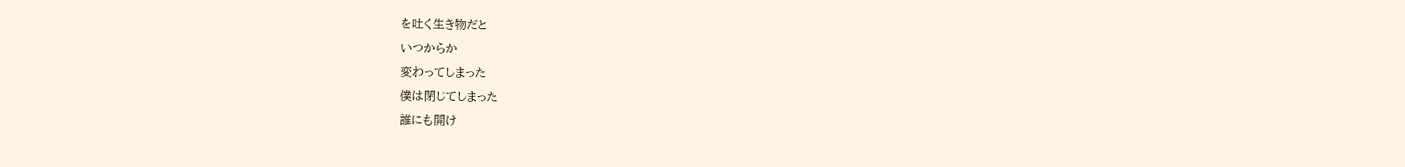を吐く生き物だと
いつからか
変わってしまった
僕は閉じてしまった
誰にも開け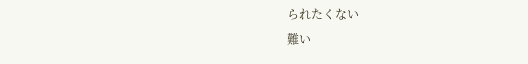られたくない
難い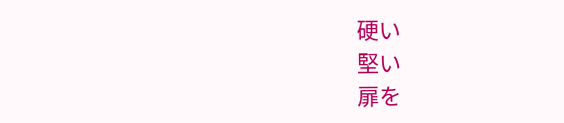硬い
堅い
扉を